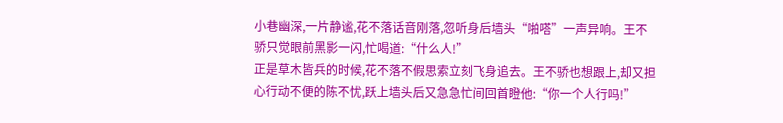小巷幽深,一片静谧,花不落话音刚落,忽听身后墙头“啪嗒”一声异响。王不骄只觉眼前黑影一闪,忙喝道:“什么人!”
正是草木皆兵的时候,花不落不假思索立刻飞身追去。王不骄也想跟上,却又担心行动不便的陈不忧,跃上墙头后又急急忙间回首瞪他:“你一个人行吗!”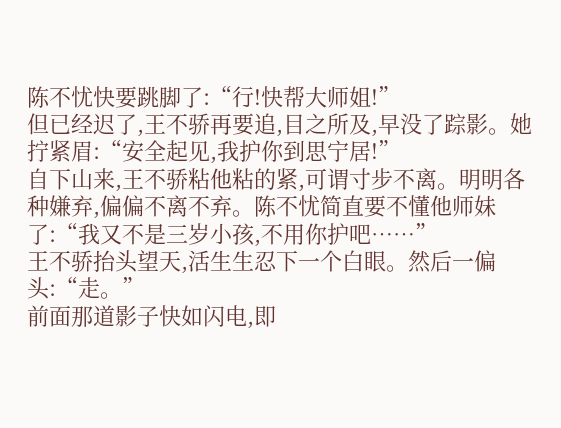陈不忧快要跳脚了:“行!快帮大师姐!”
但已经迟了,王不骄再要追,目之所及,早没了踪影。她拧紧眉:“安全起见,我护你到思宁居!”
自下山来,王不骄粘他粘的紧,可谓寸步不离。明明各种嫌弃,偏偏不离不弃。陈不忧简直要不懂他师妹了:“我又不是三岁小孩,不用你护吧……”
王不骄抬头望天,活生生忍下一个白眼。然后一偏头:“走。”
前面那道影子快如闪电,即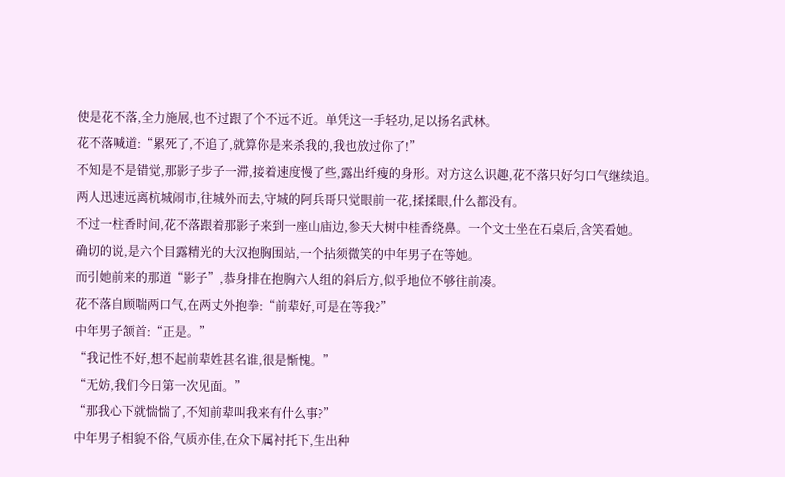使是花不落,全力施展,也不过跟了个不远不近。单凭这一手轻功,足以扬名武林。
花不落喊道:“累死了,不追了,就算你是来杀我的,我也放过你了!”
不知是不是错觉,那影子步子一滞,接着速度慢了些,露出纤瘦的身形。对方这么识趣,花不落只好匀口气继续追。
两人迅速远离杭城闹市,往城外而去,守城的阿兵哥只觉眼前一花,揉揉眼,什么都没有。
不过一柱香时间,花不落跟着那影子来到一座山庙边,参天大树中桂香绕鼻。一个文士坐在石桌后,含笑看她。
确切的说,是六个目露精光的大汉抱胸围站,一个拈须微笑的中年男子在等她。
而引她前来的那道“影子”,恭身排在抱胸六人组的斜后方,似乎地位不够往前凑。
花不落自顾喘两口气,在两丈外抱拳:“前辈好,可是在等我?”
中年男子颔首:“正是。”
“我记性不好,想不起前辈姓甚名谁,很是惭愧。”
“无妨,我们今日第一次见面。”
“那我心下就惴惴了,不知前辈叫我来有什么事?”
中年男子相貌不俗,气质亦佳,在众下属衬托下,生出种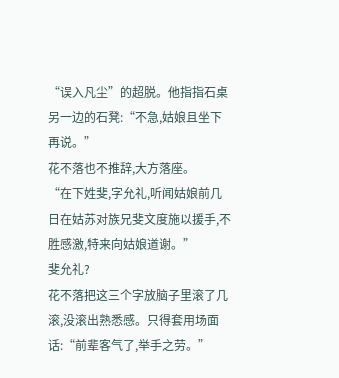“误入凡尘”的超脱。他指指石桌另一边的石凳:“不急,姑娘且坐下再说。”
花不落也不推辞,大方落座。
“在下姓斐,字允礼,听闻姑娘前几日在姑苏对族兄斐文度施以援手,不胜感激,特来向姑娘道谢。”
斐允礼?
花不落把这三个字放脑子里滚了几滚,没滚出熟悉感。只得套用场面话:“前辈客气了,举手之劳。”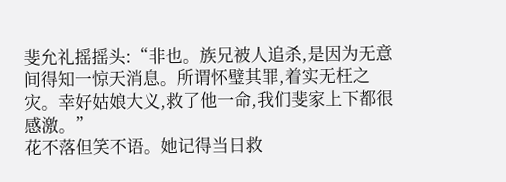斐允礼摇摇头:“非也。族兄被人追杀,是因为无意间得知一惊天消息。所谓怀璧其罪,着实无枉之灾。幸好姑娘大义,救了他一命,我们斐家上下都很感激。”
花不落但笑不语。她记得当日救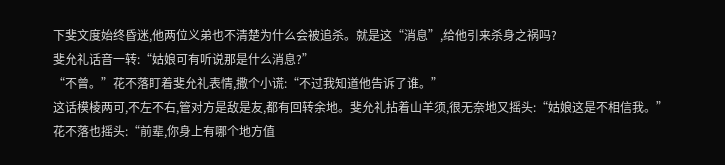下斐文度始终昏迷,他两位义弟也不清楚为什么会被追杀。就是这“消息”,给他引来杀身之祸吗?
斐允礼话音一转:“姑娘可有听说那是什么消息?”
“不曾。”花不落盯着斐允礼表情,撒个小谎:“不过我知道他告诉了谁。”
这话模棱两可,不左不右,管对方是敌是友,都有回转余地。斐允礼拈着山羊须,很无奈地又摇头:“姑娘这是不相信我。”
花不落也摇头:“前辈,你身上有哪个地方值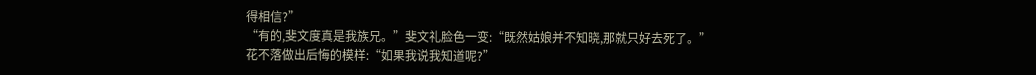得相信?”
“有的,斐文度真是我族兄。”斐文礼脸色一变:“既然姑娘并不知晓,那就只好去死了。”
花不落做出后悔的模样:“如果我说我知道呢?”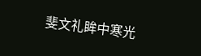斐文礼眸中寒光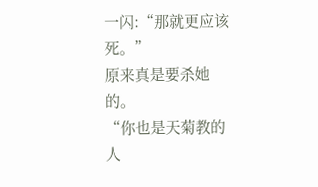一闪:“那就更应该死。”
原来真是要杀她的。
“你也是天菊教的人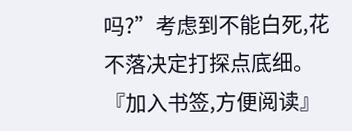吗?”考虑到不能白死,花不落决定打探点底细。
『加入书签,方便阅读』